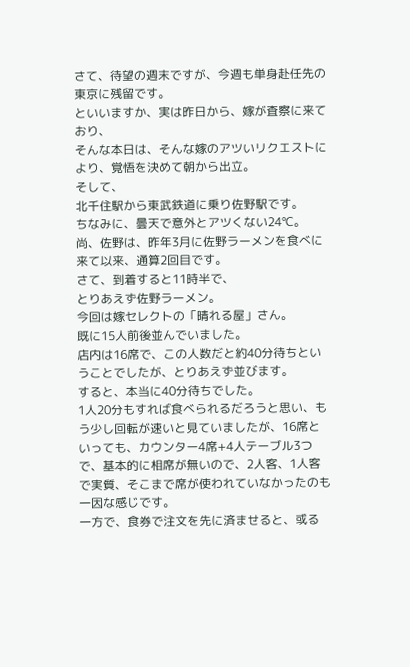さて、待望の週末ですが、今週も単身赴任先の東京に残留です。
といいますか、実は昨日から、嫁が査察に来ており、
そんな本日は、そんな嫁のアツいリクエストにより、覚悟を決めて朝から出立。
そして、
北千住駅から東武鉄道に乗り佐野駅です。
ちなみに、曇天で意外とアツくない24℃。
尚、佐野は、昨年3月に佐野ラーメンを食べに来て以来、通算2回目です。
さて、到着すると11時半で、
とりあえず佐野ラーメン。
今回は嫁セレクトの「晴れる屋」さん。
既に15人前後並んでいました。
店内は16席で、この人数だと約40分待ちということでしたが、とりあえず並びます。
すると、本当に40分待ちでした。
1人20分もすれば食べられるだろうと思い、もう少し回転が速いと見ていましたが、16席といっても、カウンター4席+4人テーブル3つで、基本的に相席が無いので、2人客、1人客で実質、そこまで席が使われていなかったのも一因な感じです。
一方で、食券で注文を先に済ませると、或る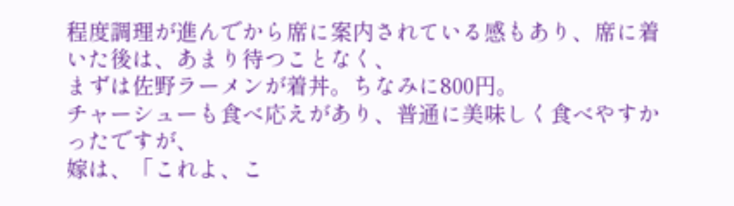程度調理が進んでから席に案内されている感もあり、席に着いた後は、あまり待つことなく、
まずは佐野ラーメンが着丼。ちなみに800円。
チャーシューも食べ応えがあり、普通に美味しく食べやすかったですが、
嫁は、「これよ、こ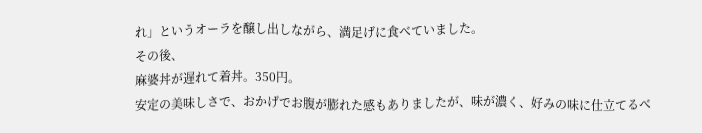れ」というオーラを醸し出しながら、満足げに食べていました。
その後、
麻婆丼が遅れて着丼。350円。
安定の美味しさで、おかげでお腹が膨れた感もありましたが、味が濃く、好みの味に仕立てるべ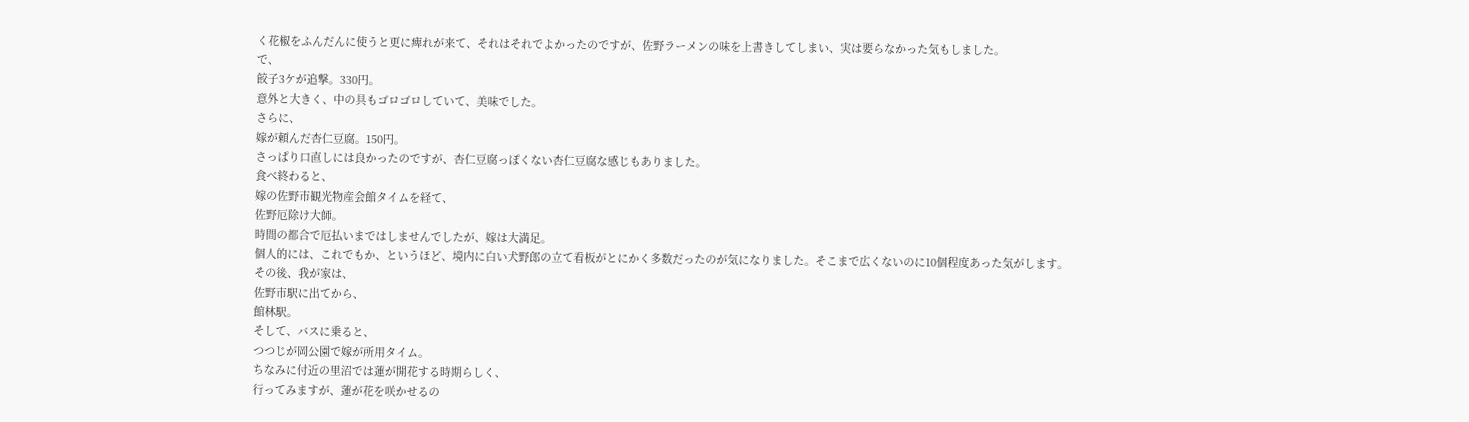く花椒をふんだんに使うと更に痺れが来て、それはそれでよかったのですが、佐野ラーメンの味を上書きしてしまい、実は要らなかった気もしました。
で、
餃子3ケが追撃。330円。
意外と大きく、中の具もゴロゴロしていて、美味でした。
さらに、
嫁が頼んだ杏仁豆腐。150円。
さっぱり口直しには良かったのですが、杏仁豆腐っぽくない杏仁豆腐な感じもありました。
食べ終わると、
嫁の佐野市観光物産会館タイムを経て、
佐野厄除け大師。
時間の都合で厄払いまではしませんでしたが、嫁は大満足。
個人的には、これでもか、というほど、境内に白い犬野郎の立て看板がとにかく多数だったのが気になりました。そこまで広くないのに10個程度あった気がします。
その後、我が家は、
佐野市駅に出てから、
館林駅。
そして、バスに乗ると、
つつじが岡公園で嫁が所用タイム。
ちなみに付近の里沼では蓮が開花する時期らしく、
行ってみますが、蓮が花を咲かせるの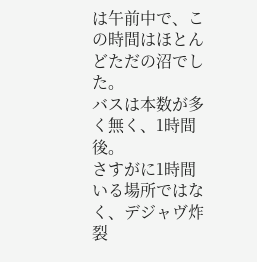は午前中で、この時間はほとんどただの沼でした。
バスは本数が多く無く、1時間後。
さすがに1時間いる場所ではなく、デジャヴ炸裂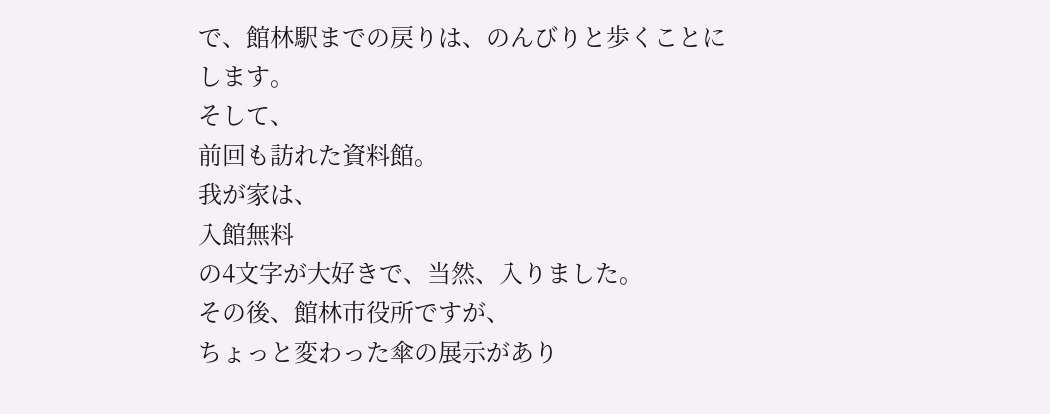で、館林駅までの戻りは、のんびりと歩くことにします。
そして、
前回も訪れた資料館。
我が家は、
入館無料
の4文字が大好きで、当然、入りました。
その後、館林市役所ですが、
ちょっと変わった傘の展示があり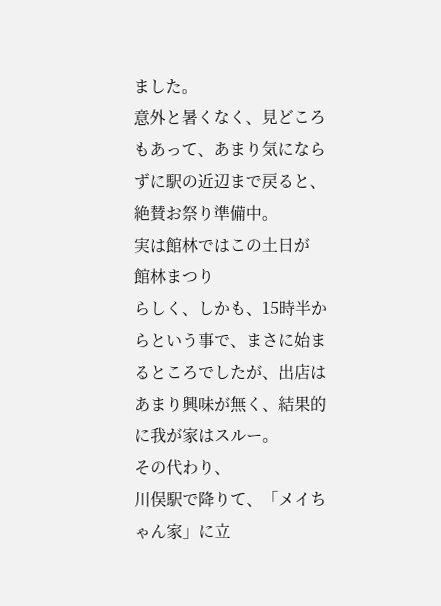ました。
意外と暑くなく、見どころもあって、あまり気にならずに駅の近辺まで戻ると、
絶賛お祭り準備中。
実は館林ではこの土日が
館林まつり
らしく、しかも、15時半からという事で、まさに始まるところでしたが、出店はあまり興味が無く、結果的に我が家はスルー。
その代わり、
川俣駅で降りて、「メイちゃん家」に立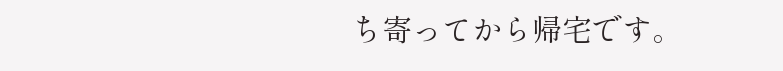ち寄ってから帰宅です。